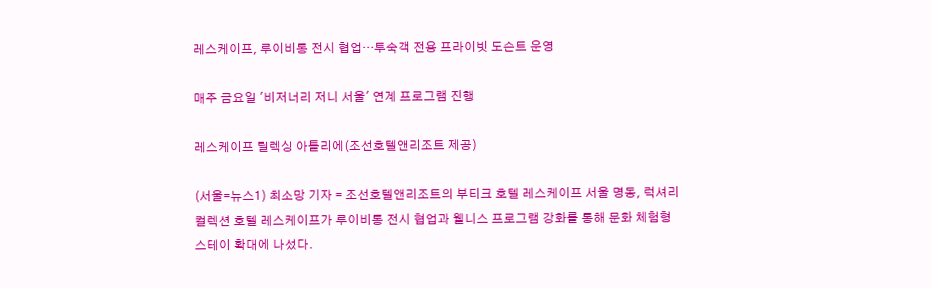레스케이프, 루이비통 전시 협업…투숙객 전용 프라이빗 도슨트 운영

매주 금요일 '비저너리 저니 서울' 연계 프로그램 진행

레스케이프 릴렉싱 아틀리에(조선호텔앤리조트 제공)

(서울=뉴스1) 최소망 기자 = 조선호텔앤리조트의 부티크 호텔 레스케이프 서울 명동, 럭셔리 컬렉션 호텔 레스케이프가 루이비통 전시 협업과 웰니스 프로그램 강화를 통해 문화 체험형 스테이 확대에 나섰다.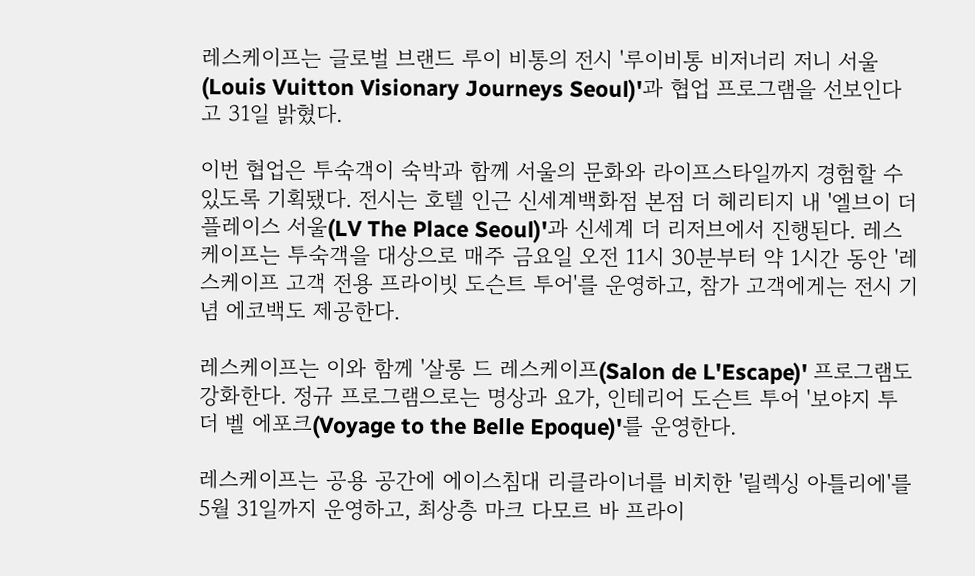레스케이프는 글로벌 브랜드 루이 비통의 전시 '루이비통 비저너리 저니 서울(Louis Vuitton Visionary Journeys Seoul)'과 협업 프로그램을 선보인다고 31일 밝혔다.

이번 협업은 투숙객이 숙박과 함께 서울의 문화와 라이프스타일까지 경험할 수 있도록 기획됐다. 전시는 호텔 인근 신세계백화점 본점 더 헤리티지 내 '엘브이 더 플레이스 서울(LV The Place Seoul)'과 신세계 더 리저브에서 진행된다. 레스케이프는 투숙객을 대상으로 매주 금요일 오전 11시 30분부터 약 1시간 동안 '레스케이프 고객 전용 프라이빗 도슨트 투어'를 운영하고, 참가 고객에게는 전시 기념 에코백도 제공한다.

레스케이프는 이와 함께 '살롱 드 레스케이프(Salon de L'Escape)' 프로그램도 강화한다. 정규 프로그램으로는 명상과 요가, 인테리어 도슨트 투어 '보야지 투 더 벨 에포크(Voyage to the Belle Epoque)'를 운영한다.

레스케이프는 공용 공간에 에이스침대 리클라이너를 비치한 '릴렉싱 아틀리에'를 5월 31일까지 운영하고, 최상층 마크 다모르 바 프라이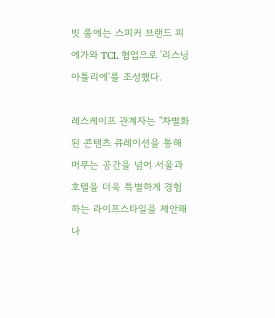빗 룸에는 스피커 브랜드 피에가와 TCL 협업으로 '리스닝 아틀리에'를 조성했다.

레스케이프 관계자는 "차별화된 콘텐츠 큐레이션을 통해 머무는 공간을 넘어 서울과 호텔을 더욱 특별하게 경험하는 라이프스타일을 제안해 나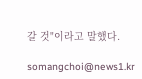갈 것"이라고 말했다.

somangchoi@news1.kr